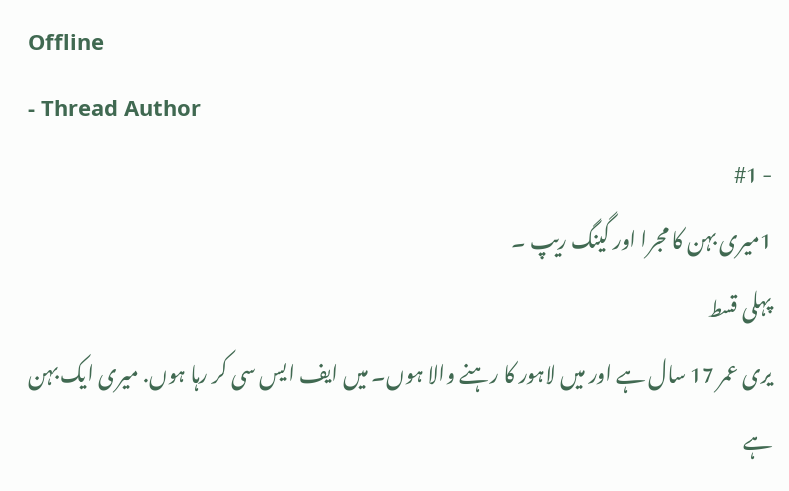Offline
- Thread Author
- #1
1میری بہن کا مجرا اور گینگ ریپ ۔
پہلی قسط
یری عمر 17 سال ہے اور میں لاہور کا رہنے والا ہوں۔ میں ایف ایس سی کر رہا ہوں. میری ایک بہن ہے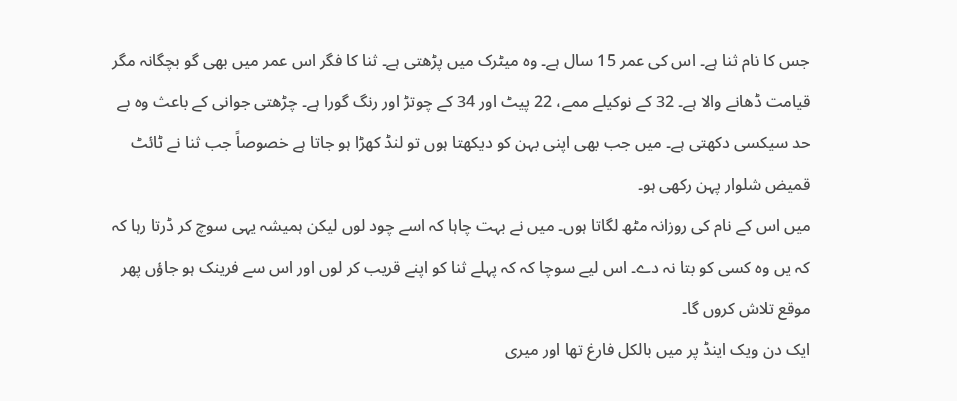جس کا نام ثنا ہے۔ اس کی عمر 15 سال ہے۔ وہ میٹرک میں پڑھتی ہے۔ ثنا کا فگر اس عمر میں بھی گو بچگانہ مگر قیامت ڈھانے والا ہے۔ 32 کے نوکیلے ممے، 22 پیٹ اور 34 کے چوتڑ اور رنگ گورا ہے۔ چڑھتی جوانی کے باعث وہ بے حد سیکسی دکھتی ہے۔ میں جب بھی اپنی بہن کو دیکھتا ہوں تو لنڈ کھڑا ہو جاتا ہے خصوصاً جب ثنا نے ٹائٹ قمیض شلوار پہن رکھی ہو۔
میں اس کے نام کی روزانہ مٹھ لگاتا ہوں۔ میں نے بہت چاہا کہ اسے چود لوں لیکن ہمیشہ یہی سوچ کر ڈرتا رہا کہ کہ یں وہ کسی کو بتا نہ دے۔ اس لیے سوچا کہ کہ پہلے ثنا کو اپنے قریب کر لوں اور اس سے فرینک ہو جاؤں پھر موقع تلاش کروں گا۔
ایک دن ویک اینڈ پر میں بالکل فارغ تھا اور میری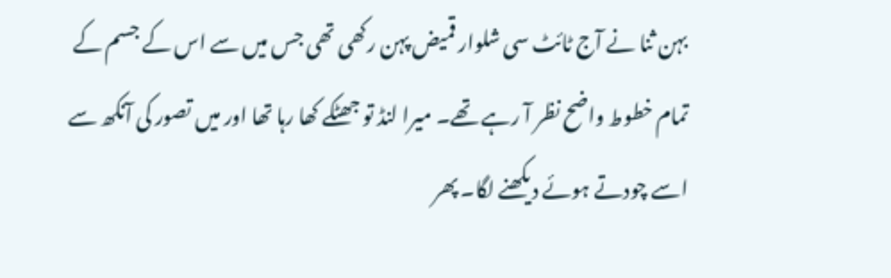بہن ثنا نے آج ٹائٹ سی شلوار قمیض پہن رکھی تھی جس میں سے اس کے جسم کے تمام خطوط واضح نظر آ رہے تھے۔ میرا لنڈ تو جھٹکے کھا رہا تھا اور میں تصور کی آنکھ سے اسے چودتے ہوئے دیکھنے لگا۔ پھر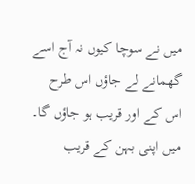میں نے سوچا کیوں نہ آج اسے گھمانے لے جاؤں اس طرح اس کے اور قریب ہو جاؤں گا۔
میں اپنی بہن کے قریب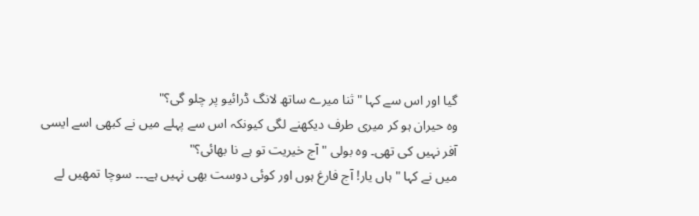گیا اور اس سے کہا "ثنا میرے ساتھ لانگ ڈرائیو پر چلو گی؟"
وہ حیران ہو کر میری طرف دیکھنے لگی کیونکہ اس سے پہلے میں نے کبھی اسے ایسی آفر نہیں کی تھی۔ وہ بولی "آج خیریت تو ہے نا بھائی؟"
میں نے کہا "ہاں یار! آج فارغ ہوں اور کوئی دوست بھی نہیں ہے۔۔۔ سوچا تمھیں لے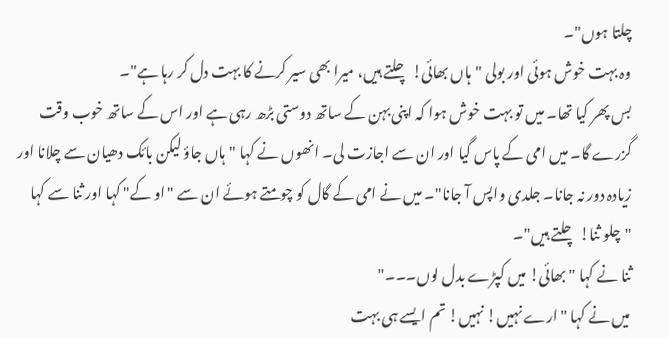چلتا ہوں"۔
وہ بہت خوش ہوئی اور بولی "ہاں بھائی! چلتے ہیں، میرا بھی سیر کرنے کا بہت دل کر رہا ہے"۔
بس پھر کیا تھا۔ میں تو بہت خوش ہوا کہ اپنی بہن کے ساتھ دوستی بڑھ رہی ہے اور اس کے ساتھ خوب وقت گزرے گا۔ میں امی کے پاس گیا اور ان سے اجازت لی۔ انھوں نے کہا "ہاں جاؤ لیکن بائک دھیان سے چلانا اور زیادہ دور نہ جانا۔ جلدی واپس آ جانا"۔ میں نے امی کے گال کو چومتے ہوئے ان سے "او کے" کہا اور ثنا سے کہا "چلو ثنا! چلتے ہیں"۔
ثنا نے کہا "بھائی! میں کپڑے بدل لوں۔۔۔"
میں نے کہا "ارے نہیں! نہیں! تم ایسے ہی بہت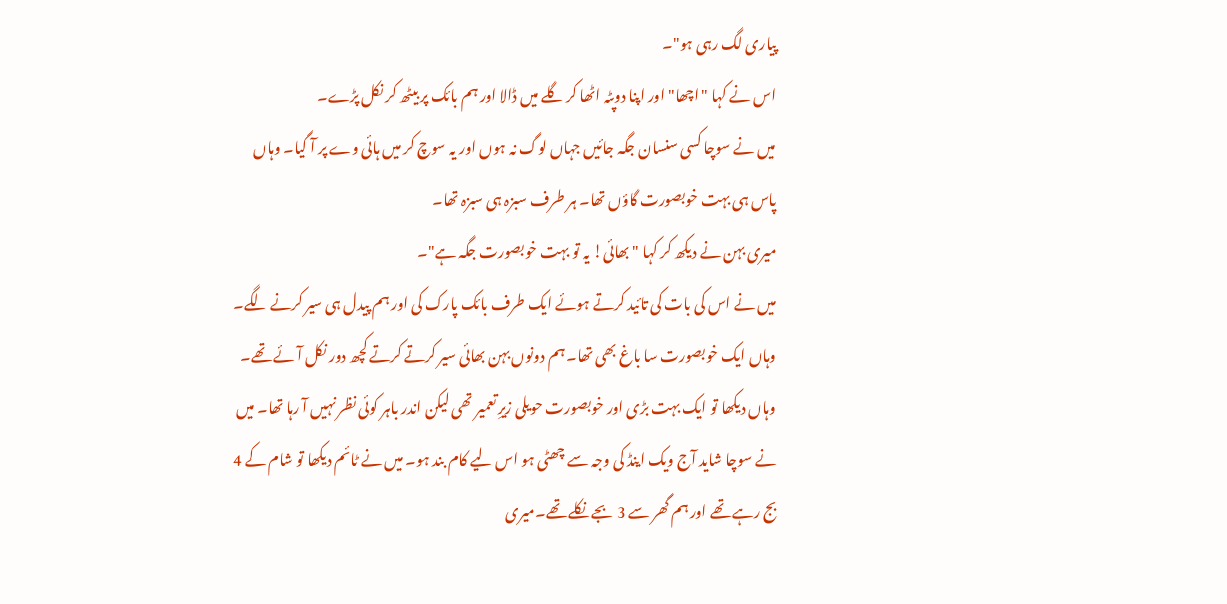پیاری لگ رہی ہو"۔
اس نے کہا "اچھا" اور اپنا دوپٹہ اٹھا کر گلے میں ڈالا اور ہم بائک پر بیٹھ کر نکل پڑے۔
میں نے سوچا کسی سنسان جگہ جائیں جہاں لوگ نہ ہوں اور یہ سوچ کر میں ہائی وے پر آ گیا۔ وہاں پاس ہی بہت خوبصورت گاؤں تھا۔ ہر طرف سبزہ ہی سبزہ تھا۔
میری بہن نے دیکھ کر کہا "بھائی! یہ تو بہت خوبصورت جگہ ہے"۔
میں نے اس کی بات کی تائید کرتے ہوئے ایک طرف بائک پارک کی اور ہم پیدل ہی سیر کرنے لگے۔ وہاں ایک خوبصورت سا باغ بھی تھا۔ ہم دونوں بہن بھائی سیر کرتے کرتے کچھ دور نکل آئے تھے۔ وہاں دیکھا تو ایک بہت بڑی اور خوبصورت حویلی زیرِ تعمیر تھی لیکن اندر باہر کوئی نظر نہیں آ رہا تھا۔ میں نے سوچا شاید آج ویک اینڈ کی وجہ سے چھٹی ہو اس لیے کام بند ہو۔ میں نے ٹائم دیکھا تو شام کے 4 بج رہے تھے اور ہم گھر سے 3 بجے نکلے تھے۔میری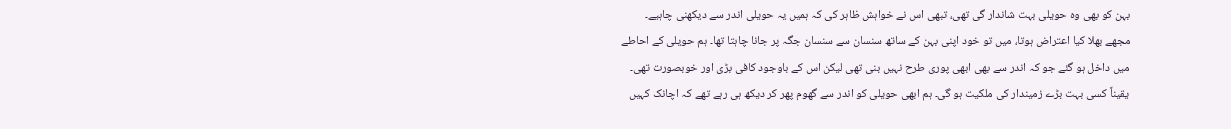بہن کو بھی وہ حویلی بہت شاندار گی تھی، تبھی اس نے خواہش ظاہر کی کہ ہمیں یہ حویلی اندر سے دیکھنی چاہیے۔ مجھے بھلا کیا اعتراض ہوتا، میں تو خود اپنی بہن کے ساتھ سنسان سے سنسان جگہ پر جانا چاہتا تھا۔ ہم حویلی کے احاطے میں داخل ہو گئے جو کہ اندر سے بھی ابھی پوری طرح نہیں بنی تھی لیکن اس کے باوجود کافی بڑی اور خوبصورت تھی۔ یقیناً کسی بہت بڑے زمیندار کی ملکیت ہو گی۔ ہم ابھی حویلی کو اندر سے گھوم پھر کر دیکھ ہی رہے تھے کہ اچانک کہیں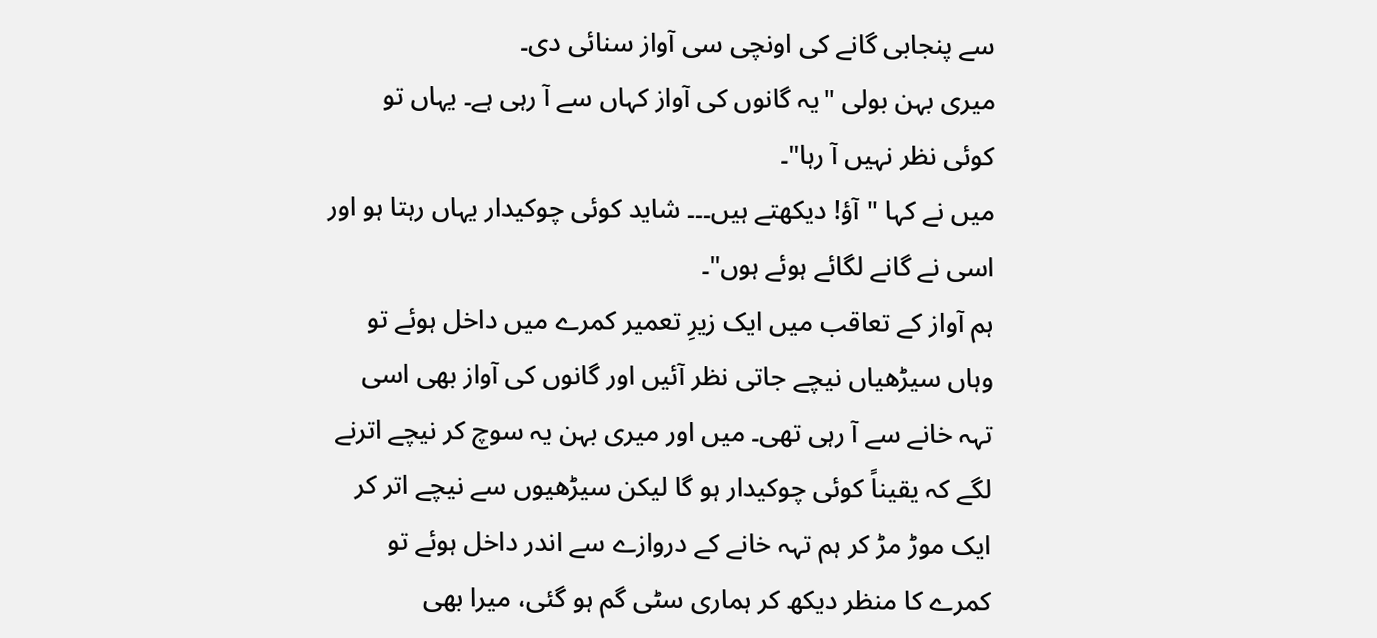سے پنجابی گانے کی اونچی سی آواز سنائی دی۔
میری بہن بولی "یہ گانوں کی آواز کہاں سے آ رہی ہے۔ یہاں تو کوئی نظر نہیں آ رہا"۔
میں نے کہا "آؤ! دیکھتے ہیں۔۔۔ شاید کوئی چوکیدار یہاں رہتا ہو اور اسی نے گانے لگائے ہوئے ہوں"۔
ہم آواز کے تعاقب میں ایک زیرِ تعمیر کمرے میں داخل ہوئے تو وہاں سیڑھیاں نیچے جاتی نظر آئیں اور گانوں کی آواز بھی اسی تہہ خانے سے آ رہی تھی۔ میں اور میری بہن یہ سوچ کر نیچے اترنے لگے کہ یقیناً کوئی چوکیدار ہو گا لیکن سیڑھیوں سے نیچے اتر کر ایک موڑ مڑ کر ہم تہہ خانے کے دروازے سے اندر داخل ہوئے تو کمرے کا منظر دیکھ کر ہماری سٹی گم ہو گئی، میرا بھی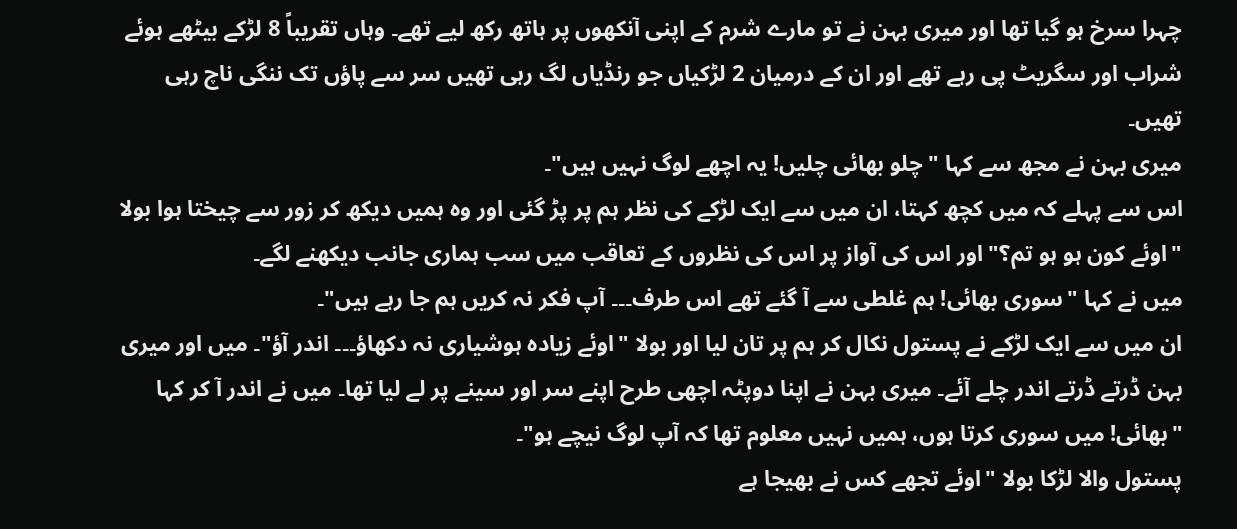چہرا سرخ ہو گیا تھا اور میری بہن نے تو مارے شرم کے اپنی آنکھوں پر ہاتھ رکھ لیے تھے۔ وہاں تقریباً 8 لڑکے بیٹھے ہوئے شراب اور سگریٹ پی رہے تھے اور ان کے درمیان 2 لڑکیاں جو رنڈیاں لگ رہی تھیں سر سے پاؤں تک ننگی ناچ رہی تھیں۔
میری بہن نے مجھ سے کہا "چلو بھائی چلیں! یہ اچھے لوگ نہیں ہیں"۔
اس سے پہلے کہ میں کچھ کہتا، ان میں سے ایک لڑکے کی نظر ہم پر پڑ گئی اور وہ ہمیں دیکھ کر زور سے چیختا ہوا بولا "اوئے کون ہو ہو تم؟" اور اس کی آواز پر اس کی نظروں کے تعاقب میں سب ہماری جانب دیکھنے لگے۔
میں نے کہا "سوری بھائی! ہم غلطی سے آ گئے تھے اس طرف۔۔۔ آپ فکر نہ کریں ہم جا رہے ہیں"۔
ان میں سے ایک لڑکے نے پستول نکال کر ہم پر تان لیا اور بولا "اوئے زیادہ ہوشیاری نہ دکھاؤ۔۔۔ اندر آؤ"۔ میں اور میری بہن ڈرتے ڈرتے اندر چلے آئے۔ میری بہن نے اپنا دوپٹہ اچھی طرح اپنے سر اور سینے پر لے لیا تھا۔ میں نے اندر آ کر کہا "بھائی! میں سوری کرتا ہوں، ہمیں نہیں معلوم تھا کہ آپ لوگ نیچے ہو"۔
پستول والا لڑکا بولا "اوئے تجھے کس نے بھیجا ہے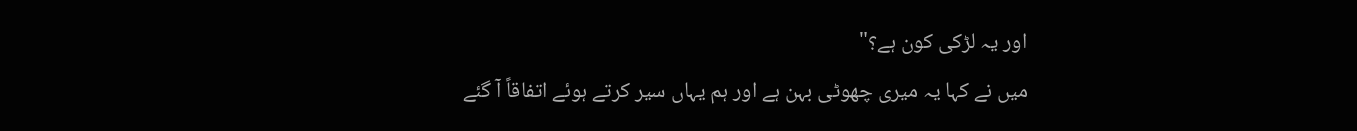اور یہ لڑکی کون ہے؟"
میں نے کہا یہ میری چھوٹی بہن ہے اور ہم یہاں سیر کرتے ہوئے اتفاقاً آ گئے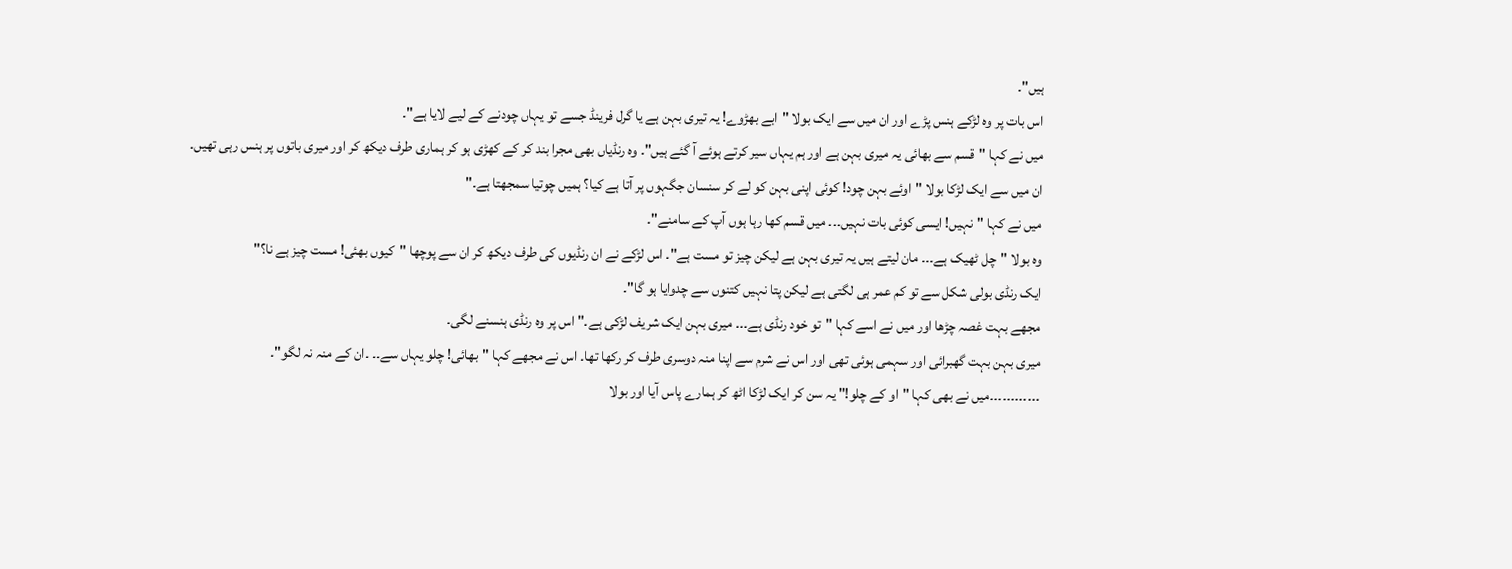ہیں"۔
اس بات پر وہ لڑکے ہنس پڑے اور ان میں سے ایک بولا "ابے بھڑوے! یہ تیری بہن ہے یا گرل فرینڈ جسے تو یہاں چودنے کے لیے لایا ہے"۔
میں نے کہا "قسم سے بھائی یہ میری بہن ہے اور ہم یہاں سیر کرتے ہوئے آ گئے ہیں"۔ وہ رنڈیاں بھی مجرا بند کر کے کھڑی ہو کر ہماری طرف دیکھ کر اور میری باتوں پر ہنس رہی تھیں۔
ان میں سے ایک لڑکا بولا "اوئے بہن چود! کوئی اپنی بہن کو لے کر سنسان جگہوں پر آتا ہے کیا؟ ہمیں چوتیا سمجھتا ہے۔"
میں نے کہا "نہیں! ایسی کوئی بات نہیں۔۔۔ میں قسم کھا رہا ہوں آپ کے سامنے"۔
وہ بولا "چل ٹھیک ہے۔۔۔ مان لیتے ہیں یہ تیری بہن ہے لیکن چیز تو مست ہے"۔ اس لڑکے نے ان رنڈیوں کی طرف دیکھ کر ان سے پوچھا "کیوں بھئی! مست چیز ہے نا؟"
ایک رنڈی بولی شکل سے تو کم عمر ہی لگتی ہے لیکن پتا نہیں کتنوں سے چدوایا ہو گا"۔
مجھے بہت غصہ چڑھا اور میں نے اسے کہا "تو خود رنڈی ہے۔۔۔ میری بہن ایک شریف لڑکی ہے۔" اس پر وہ رنڈی ہنسنے لگی۔
میری بہن بہت گھبرائی اور سہمی ہوئی تھی اور اس نے شرم سے اپنا منہ دوسری طرف کر رکھا تھا۔ اس نے مجھے کہا "بھائی! چلو یہاں سے۔۔ ۔ان کے منہ نہ لگو"۔
۔۔۔۔۔۔۔۔۔۔۔۔میں نے بھی کہا "او کے چلو!" یہ سن کر ایک لڑکا اٹھ کر ہمارے پاس آیا اور بولا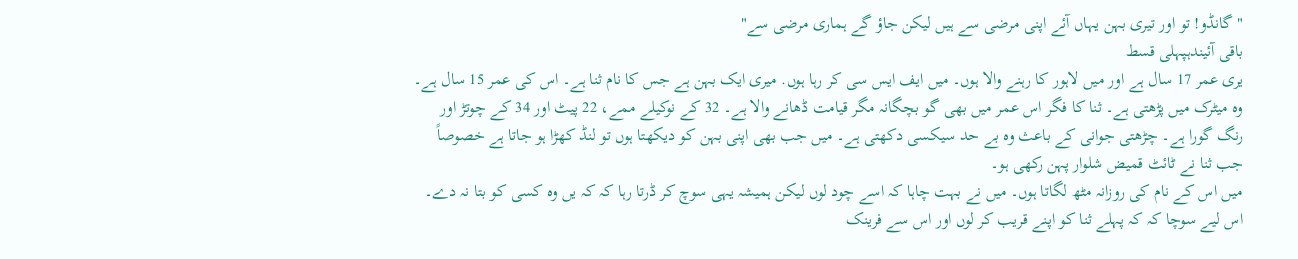"گانڈو! تو اور تیری بہن یہاں آئے اپنی مرضی سے ہیں لیکن جاؤ گے ہماری مرضی سے"
باقی آئیندہپہلی قسط
یری عمر 17 سال ہے اور میں لاہور کا رہنے والا ہوں۔ میں ایف ایس سی کر رہا ہوں. میری ایک بہن ہے جس کا نام ثنا ہے۔ اس کی عمر 15 سال ہے۔ وہ میٹرک میں پڑھتی ہے۔ ثنا کا فگر اس عمر میں بھی گو بچگانہ مگر قیامت ڈھانے والا ہے۔ 32 کے نوکیلے ممے، 22 پیٹ اور 34 کے چوتڑ اور رنگ گورا ہے۔ چڑھتی جوانی کے باعث وہ بے حد سیکسی دکھتی ہے۔ میں جب بھی اپنی بہن کو دیکھتا ہوں تو لنڈ کھڑا ہو جاتا ہے خصوصاً جب ثنا نے ٹائٹ قمیض شلوار پہن رکھی ہو۔
میں اس کے نام کی روزانہ مٹھ لگاتا ہوں۔ میں نے بہت چاہا کہ اسے چود لوں لیکن ہمیشہ یہی سوچ کر ڈرتا رہا کہ کہ یں وہ کسی کو بتا نہ دے۔ اس لیے سوچا کہ کہ پہلے ثنا کو اپنے قریب کر لوں اور اس سے فرینک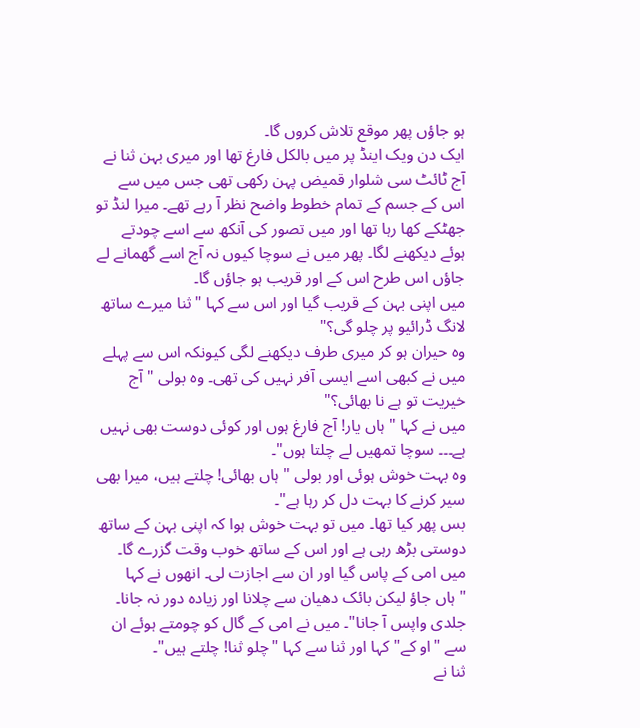ہو جاؤں پھر موقع تلاش کروں گا۔
ایک دن ویک اینڈ پر میں بالکل فارغ تھا اور میری بہن ثنا نے آج ٹائٹ سی شلوار قمیض پہن رکھی تھی جس میں سے اس کے جسم کے تمام خطوط واضح نظر آ رہے تھے۔ میرا لنڈ تو جھٹکے کھا رہا تھا اور میں تصور کی آنکھ سے اسے چودتے ہوئے دیکھنے لگا۔ پھر میں نے سوچا کیوں نہ آج اسے گھمانے لے جاؤں اس طرح اس کے اور قریب ہو جاؤں گا۔
میں اپنی بہن کے قریب گیا اور اس سے کہا "ثنا میرے ساتھ لانگ ڈرائیو پر چلو گی؟"
وہ حیران ہو کر میری طرف دیکھنے لگی کیونکہ اس سے پہلے میں نے کبھی اسے ایسی آفر نہیں کی تھی۔ وہ بولی "آج خیریت تو ہے نا بھائی؟"
میں نے کہا "ہاں یار! آج فارغ ہوں اور کوئی دوست بھی نہیں ہے۔۔۔ سوچا تمھیں لے چلتا ہوں"۔
وہ بہت خوش ہوئی اور بولی "ہاں بھائی! چلتے ہیں، میرا بھی سیر کرنے کا بہت دل کر رہا ہے"۔
بس پھر کیا تھا۔ میں تو بہت خوش ہوا کہ اپنی بہن کے ساتھ دوستی بڑھ رہی ہے اور اس کے ساتھ خوب وقت گزرے گا۔ میں امی کے پاس گیا اور ان سے اجازت لی۔ انھوں نے کہا "ہاں جاؤ لیکن بائک دھیان سے چلانا اور زیادہ دور نہ جانا۔ جلدی واپس آ جانا"۔ میں نے امی کے گال کو چومتے ہوئے ان سے "او کے" کہا اور ثنا سے کہا "چلو ثنا! چلتے ہیں"۔
ثنا نے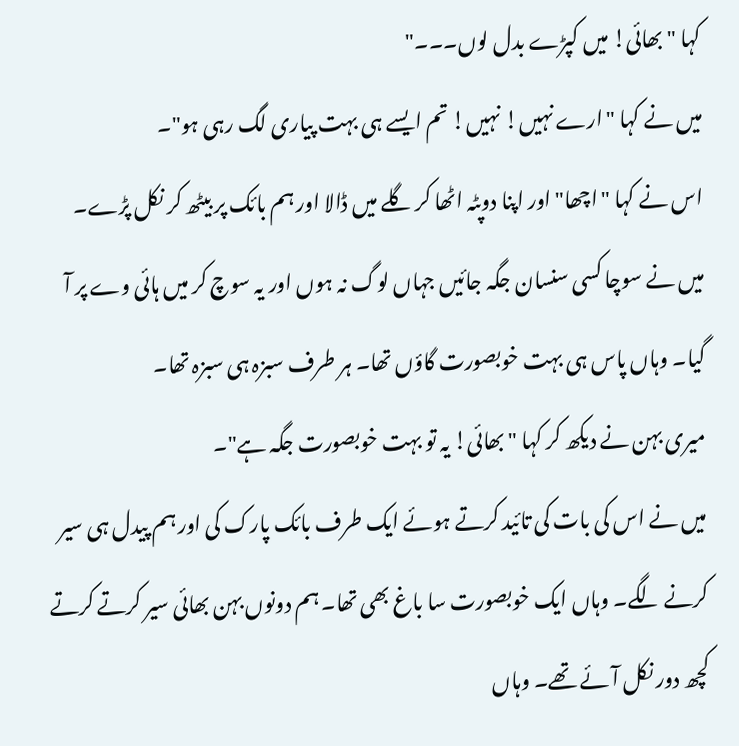کہا "بھائی! میں کپڑے بدل لوں۔۔۔"
میں نے کہا "ارے نہیں! نہیں! تم ایسے ہی بہت پیاری لگ رہی ہو"۔
اس نے کہا "اچھا" اور اپنا دوپٹہ اٹھا کر گلے میں ڈالا اور ہم بائک پر بیٹھ کر نکل پڑے۔
میں نے سوچا کسی سنسان جگہ جائیں جہاں لوگ نہ ہوں اور یہ سوچ کر میں ہائی وے پر آ گیا۔ وہاں پاس ہی بہت خوبصورت گاؤں تھا۔ ہر طرف سبزہ ہی سبزہ تھا۔
میری بہن نے دیکھ کر کہا "بھائی! یہ تو بہت خوبصورت جگہ ہے"۔
میں نے اس کی بات کی تائید کرتے ہوئے ایک طرف بائک پارک کی اور ہم پیدل ہی سیر کرنے لگے۔ وہاں ایک خوبصورت سا باغ بھی تھا۔ ہم دونوں بہن بھائی سیر کرتے کرتے کچھ دور نکل آئے تھے۔ وہاں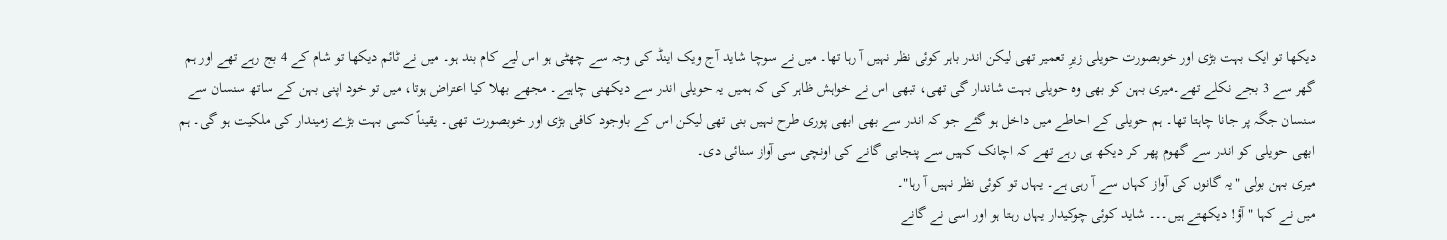دیکھا تو ایک بہت بڑی اور خوبصورت حویلی زیرِ تعمیر تھی لیکن اندر باہر کوئی نظر نہیں آ رہا تھا۔ میں نے سوچا شاید آج ویک اینڈ کی وجہ سے چھٹی ہو اس لیے کام بند ہو۔ میں نے ٹائم دیکھا تو شام کے 4 بج رہے تھے اور ہم گھر سے 3 بجے نکلے تھے۔میری بہن کو بھی وہ حویلی بہت شاندار گی تھی، تبھی اس نے خواہش ظاہر کی کہ ہمیں یہ حویلی اندر سے دیکھنی چاہیے۔ مجھے بھلا کیا اعتراض ہوتا، میں تو خود اپنی بہن کے ساتھ سنسان سے سنسان جگہ پر جانا چاہتا تھا۔ ہم حویلی کے احاطے میں داخل ہو گئے جو کہ اندر سے بھی ابھی پوری طرح نہیں بنی تھی لیکن اس کے باوجود کافی بڑی اور خوبصورت تھی۔ یقیناً کسی بہت بڑے زمیندار کی ملکیت ہو گی۔ ہم ابھی حویلی کو اندر سے گھوم پھر کر دیکھ ہی رہے تھے کہ اچانک کہیں سے پنجابی گانے کی اونچی سی آواز سنائی دی۔
میری بہن بولی "یہ گانوں کی آواز کہاں سے آ رہی ہے۔ یہاں تو کوئی نظر نہیں آ رہا"۔
میں نے کہا "آؤ! دیکھتے ہیں۔۔۔ شاید کوئی چوکیدار یہاں رہتا ہو اور اسی نے گانے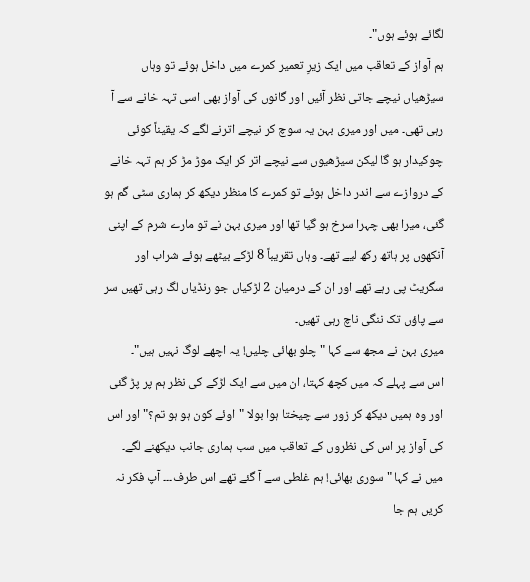لگائے ہوئے ہوں"۔
ہم آواز کے تعاقب میں ایک زیرِ تعمیر کمرے میں داخل ہوئے تو وہاں سیڑھیاں نیچے جاتی نظر آئیں اور گانوں کی آواز بھی اسی تہہ خانے سے آ رہی تھی۔ میں اور میری بہن یہ سوچ کر نیچے اترنے لگے کہ یقیناً کوئی چوکیدار ہو گا لیکن سیڑھیوں سے نیچے اتر کر ایک موڑ مڑ کر ہم تہہ خانے کے دروازے سے اندر داخل ہوئے تو کمرے کا منظر دیکھ کر ہماری سٹی گم ہو گئی، میرا بھی چہرا سرخ ہو گیا تھا اور میری بہن نے تو مارے شرم کے اپنی آنکھوں پر ہاتھ رکھ لیے تھے۔ وہاں تقریباً 8 لڑکے بیٹھے ہوئے شراب اور سگریٹ پی رہے تھے اور ان کے درمیان 2 لڑکیاں جو رنڈیاں لگ رہی تھیں سر سے پاؤں تک ننگی ناچ رہی تھیں۔
میری بہن نے مجھ سے کہا "چلو بھائی چلیں! یہ اچھے لوگ نہیں ہیں"۔
اس سے پہلے کہ میں کچھ کہتا، ان میں سے ایک لڑکے کی نظر ہم پر پڑ گئی اور وہ ہمیں دیکھ کر زور سے چیختا ہوا بولا "اوئے کون ہو ہو تم؟" اور اس کی آواز پر اس کی نظروں کے تعاقب میں سب ہماری جانب دیکھنے لگے۔
میں نے کہا "سوری بھائی! ہم غلطی سے آ گئے تھے اس طرف۔۔۔ آپ فکر نہ کریں ہم جا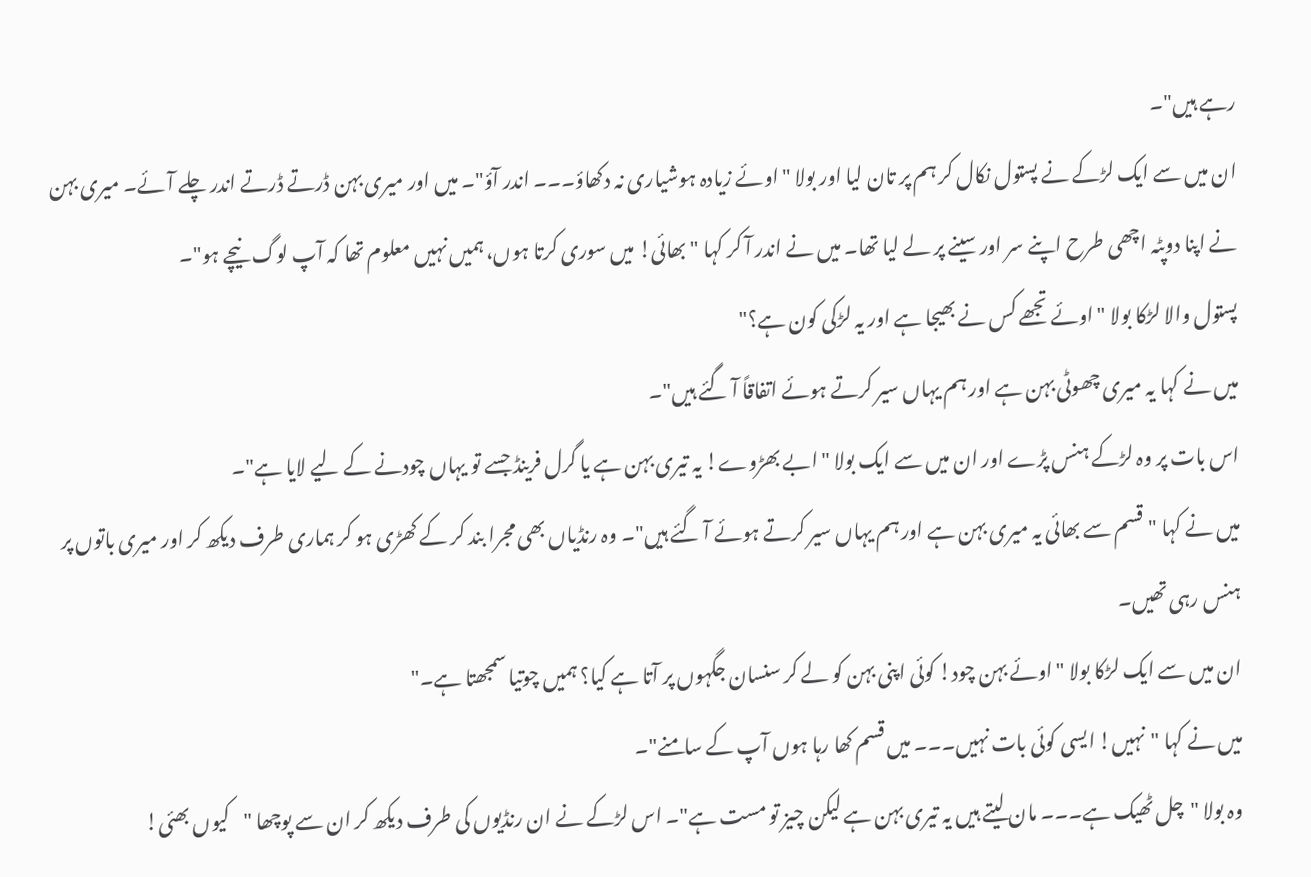رہے ہیں"۔
ان میں سے ایک لڑکے نے پستول نکال کر ہم پر تان لیا اور بولا "اوئے زیادہ ہوشیاری نہ دکھاؤ۔۔۔ اندر آؤ"۔ میں اور میری بہن ڈرتے ڈرتے اندر چلے آئے۔ میری بہن نے اپنا دوپٹہ اچھی طرح اپنے سر اور سینے پر لے لیا تھا۔ میں نے اندر آ کر کہا "بھائی! میں سوری کرتا ہوں، ہمیں نہیں معلوم تھا کہ آپ لوگ نیچے ہو"۔
پستول والا لڑکا بولا "اوئے تجھے کس نے بھیجا ہے اور یہ لڑکی کون ہے؟"
میں نے کہا یہ میری چھوٹی بہن ہے اور ہم یہاں سیر کرتے ہوئے اتفاقاً آ گئے ہیں"۔
اس بات پر وہ لڑکے ہنس پڑے اور ان میں سے ایک بولا "ابے بھڑوے! یہ تیری بہن ہے یا گرل فرینڈ جسے تو یہاں چودنے کے لیے لایا ہے"۔
میں نے کہا "قسم سے بھائی یہ میری بہن ہے اور ہم یہاں سیر کرتے ہوئے آ گئے ہیں"۔ وہ رنڈیاں بھی مجرا بند کر کے کھڑی ہو کر ہماری طرف دیکھ کر اور میری باتوں پر ہنس رہی تھیں۔
ان میں سے ایک لڑکا بولا "اوئے بہن چود! کوئی اپنی بہن کو لے کر سنسان جگہوں پر آتا ہے کیا؟ ہمیں چوتیا سمجھتا ہے۔"
میں نے کہا "نہیں! ایسی کوئی بات نہیں۔۔۔ میں قسم کھا رہا ہوں آپ کے سامنے"۔
وہ بولا "چل ٹھیک ہے۔۔۔ مان لیتے ہیں یہ تیری بہن ہے لیکن چیز تو مست ہے"۔ اس لڑکے نے ان رنڈیوں کی طرف دیکھ کر ان سے پوچھا "کیوں بھئی!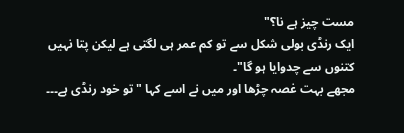مست چیز ہے نا؟"
ایک رنڈی بولی شکل سے تو کم عمر ہی لگتی ہے لیکن پتا نہیں کتنوں سے چدوایا ہو گا"۔
مجھے بہت غصہ چڑھا اور میں نے اسے کہا "تو خود رنڈی ہے۔۔۔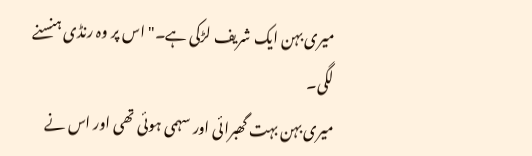میری بہن ایک شریف لڑکی ہے۔" اس پر وہ رنڈی ہنسنے لگی۔
میری بہن بہت گھبرائی اور سہمی ہوئی تھی اور اس نے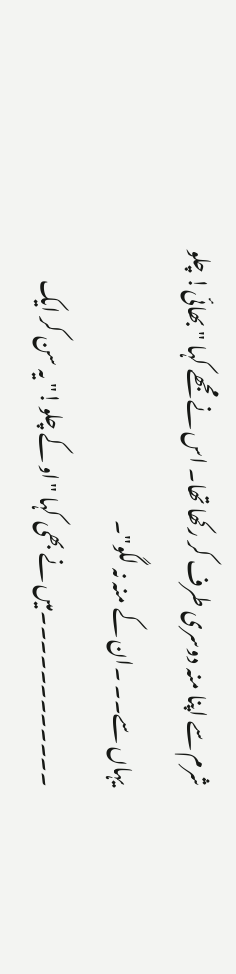شرم سے اپنا منہ دوسری طرف کر رکھا تھا۔ اس نے مجھے کہا "بھائی! چلو یہاں سے۔۔ ۔ان کے منہ نہ لگو"۔
۔۔۔۔۔۔۔۔۔۔۔۔میں نے بھی کہا "او کے چلو!" یہ سن کر ایک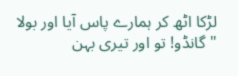لڑکا اٹھ کر ہمارے پاس آیا اور بولا "گانڈو! تو اور تیری بہن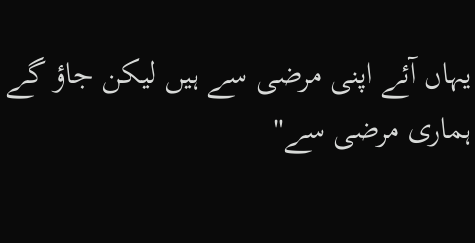یہاں آئے اپنی مرضی سے ہیں لیکن جاؤ گے ہماری مرضی سے"